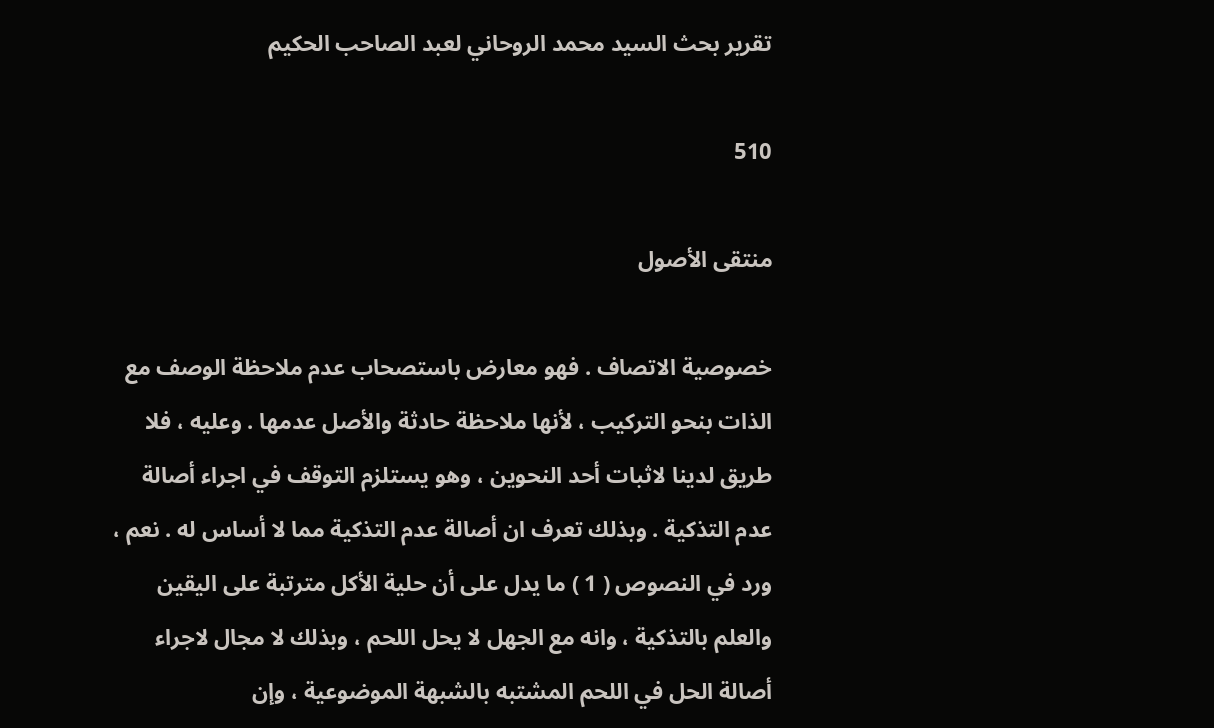تقرير بحث السيد محمد الروحاني لعبد الصاحب الحكيم

510

منتقى الأصول

خصوصية الاتصاف . فهو معارض باستصحاب عدم ملاحظة الوصف مع الذات بنحو التركيب ، لأنها ملاحظة حادثة والأصل عدمها . وعليه ، فلا طريق لدينا لاثبات أحد النحوين ، وهو يستلزم التوقف في اجراء أصالة عدم التذكية . وبذلك تعرف ان أصالة عدم التذكية مما لا أساس له . نعم ، ورد في النصوص ( 1 ) ما يدل على أن حلية الأكل مترتبة على اليقين والعلم بالتذكية ، وانه مع الجهل لا يحل اللحم ، وبذلك لا مجال لاجراء أصالة الحل في اللحم المشتبه بالشبهة الموضوعية ، وإن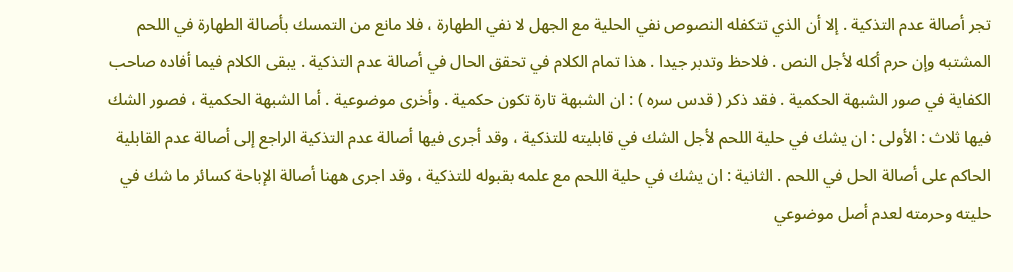تجر أصالة عدم التذكية . إلا أن الذي تتكفله النصوص نفي الحلية مع الجهل لا نفي الطهارة ، فلا مانع من التمسك بأصالة الطهارة في اللحم المشتبه وإن حرم أكله لأجل النص . فلاحظ وتدبر جيدا . هذا تمام الكلام في تحقق الحال في أصالة عدم التذكية . يبقى الكلام فيما أفاده صاحب الكفاية في صور الشبهة الحكمية . فقد ذكر ( قدس سره ) : ان الشبهة تارة تكون حكمية . وأخرى موضوعية . أما الشبهة الحكمية ، فصور الشك فيها ثلاث : الأولى : ان يشك في حلية اللحم لأجل الشك في قابليته للتذكية ، وقد أجرى فيها أصالة عدم التذكية الراجع إلى أصالة عدم القابلية الحاكم على أصالة الحل في اللحم . الثانية : ان يشك في حلية اللحم مع علمه بقبوله للتذكية ، وقد اجرى ههنا أصالة الإباحة كسائر ما شك في حليته وحرمته لعدم أصل موضوعي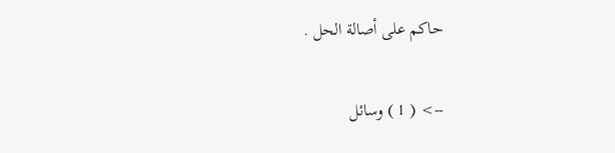حاكم على أصالة الحل .

--> ( 1 ) وسائل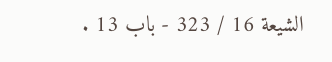الشيعة 16 / 323 - باب 13 .